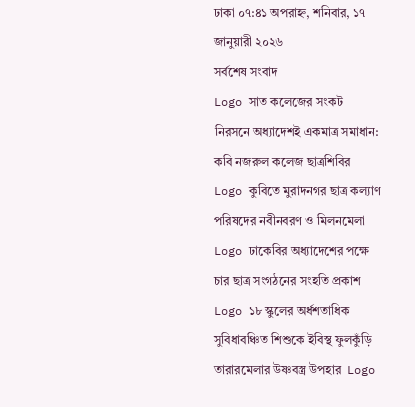ঢাকা ০৭:৪১ অপরাহ্ন, শনিবার, ১৭ জানুয়ারী ২০২৬
সর্বশেষ সংবাদ
Logo সাত কলেজের সংকট নিরসনে অধ্যাদেশই একমাত্র সমাধান: কবি নজরুল কলেজ ছাত্রশিবির Logo কুবিতে মুরাদনগর ছাত্র কল্যাণ পরিষদের নবীনবরণ ও মিলনমেলা Logo ঢাকেবির অধ্যাদেশের পক্ষে চার ছাত্র সংগঠনের সংহতি প্রকাশ Logo ১৮ স্কুলের অর্ধশতাধিক সুবিধাবঞ্চিত শিশুকে ইবিস্থ ফুলকুঁড়ি তারারমেলার উষ্ণবস্ত্র উপহার  Logo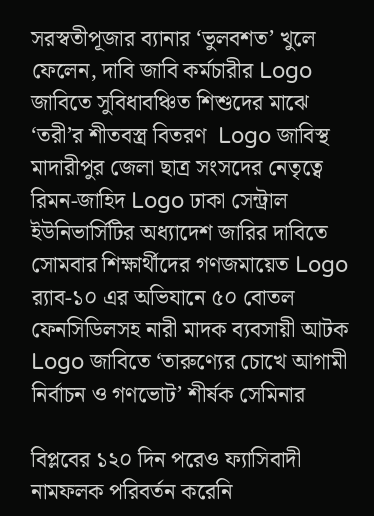সরস্বতীপূজার ব্যানার ‘ভুলবশত’ খুলে ফেলেন, দাবি জাবি কর্মচারীর Logo জাবিতে সুবিধাবঞ্চিত শিশুদের মাঝে ‘তরী’র শীতবস্ত্র বিতরণ  Logo জাবিস্থ মাদারীপুর জেলা ছাত্র সংসদের নেতৃত্বে রিমন-জাহিদ Logo ঢাকা সেন্ট্রাল ইউনিভার্সিটির অধ্যাদেশ জারির দাবিতে সোমবার শিক্ষার্থীদের গণজমায়েত Logo র‌্যাব-১০ এর অভিযানে ৫০ বোতল ফেনসিডিলসহ নারী মাদক ব্যবসায়ী আটক Logo জাবিতে ‘তারুণ্যের চোখে আগামী নির্বাচন ও গণভোট’ শীর্ষক সেমিনার

বিপ্লবের ১২০ দিন পরেও ফ্যাসিবাদী নামফলক পরিবর্তন করেনি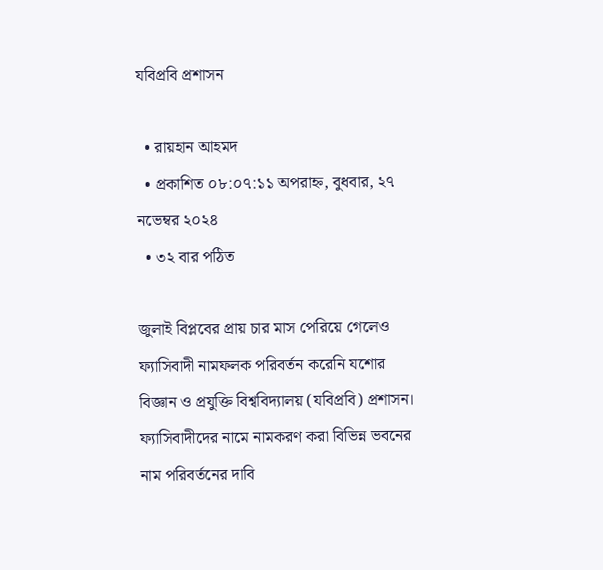যবিপ্রবি প্রশাসন

  • রায়হান আহমদ
  • প্রকাশিত ০৮:০৭:১১ অপরাহ্ন, বুধবার, ২৭ নভেম্বর ২০২৪
  • ৩২ বার পঠিত

জুলাই বিপ্লবের প্রায় চার মাস পেরিয়ে গেলেও ফ্যাসিবাদী নামফলক পরিবর্তন করেনি যশোর বিজ্ঞান ও প্রযুক্তি বিশ্ববিদ্যালয় (যবিপ্রবি) প্রশাসন। ফ্যাসিবাদীদের নামে নামকরণ করা বিভিন্ন ভবনের নাম পরিবর্তনের দাবি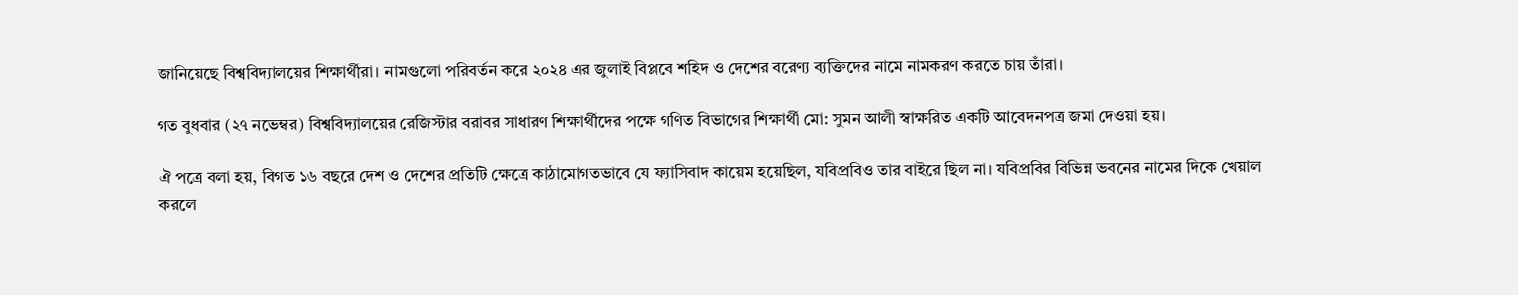জানিয়েছে বিশ্ববিদ্যালয়ের শিক্ষার্থীরা। নামগুলো পরিবর্তন করে ২০২৪ এর জুলাই বিপ্লবে শহিদ ও দেশের বরেণ্য ব্যক্তিদের নামে নামকরণ করতে চায় তাঁরা।

গত বুধবার (২৭ নভেম্বর) বিশ্ববিদ্যালয়ের রেজিস্টার বরাবর সাধারণ শিক্ষার্থীদের পক্ষে গণিত বিভাগের শিক্ষার্থী মো: সুমন আলী স্বাক্ষরিত একটি আবেদনপত্র জমা দেওয়া হয়।

ঐ পত্রে বলা হয়, বিগত ১৬ বছরে দেশ ও দেশের প্রতিটি ক্ষেত্রে কাঠামোগতভাবে যে ফ্যাসিবাদ কায়েম হয়েছিল, যবিপ্রবিও তার বাইরে ছিল না। যবিপ্রবির বিভিন্ন ভবনের নামের দিকে খেয়াল করলে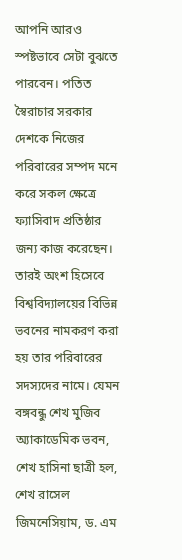আপনি আরও স্পষ্টভাবে সেটা বুঝতে পারবেন। পতিত স্বৈরাচার সরকার দেশকে নিজের পরিবারের সম্পদ মনে করে সকল ক্ষেত্রে ফ্যাসিবাদ প্রতিষ্ঠার জন্য কাজ করেছেন। তারই অংশ হিসেবে বিশ্ববিদ্যালয়ের বিভিন্ন ভবনের নামকরণ করা হয় তার পরিবারের সদস্যদের নামে। যেমন বঙ্গবন্ধু শেখ মুজিব অ্যাকাডেমিক ভবন, শেখ হাসিনা ছাত্রী হল, শেখ রাসেল জিমনেসিয়াম, ড. এম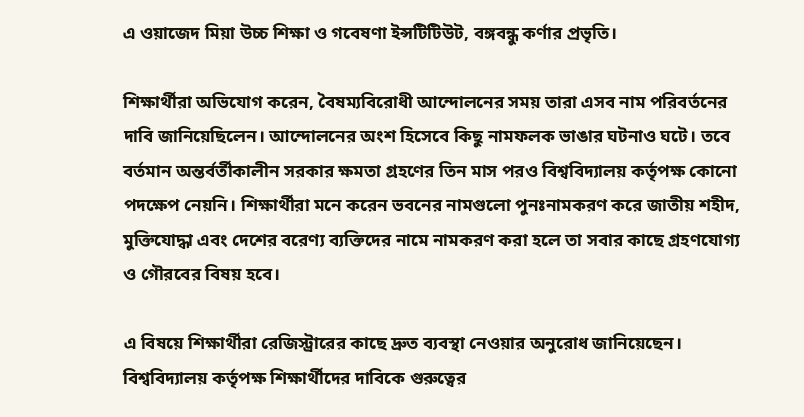এ ওয়াজেদ মিয়া উচ্চ শিক্ষা ও গবেষণা ইন্সটিটিউট, বঙ্গবন্ধু কর্ণার প্রভৃতি।

শিক্ষার্থীরা অভিযোগ করেন, বৈষম্যবিরোধী আন্দোলনের সময় তারা এসব নাম পরিবর্তনের দাবি জানিয়েছিলেন। আন্দোলনের অংশ হিসেবে কিছু নামফলক ভাঙার ঘটনাও ঘটে। তবে বর্তমান অন্তর্বর্তীকালীন সরকার ক্ষমতা গ্রহণের তিন মাস পরও বিশ্ববিদ্যালয় কর্তৃপক্ষ কোনো পদক্ষেপ নেয়নি। শিক্ষার্থীরা মনে করেন ভবনের নামগুলো পুনঃনামকরণ করে জাতীয় শহীদ, মুক্তিযোদ্ধা এবং দেশের বরেণ্য ব্যক্তিদের নামে নামকরণ করা হলে তা সবার কাছে গ্রহণযোগ্য ও গৌরবের বিষয় হবে।

এ বিষয়ে শিক্ষার্থীরা রেজিস্ট্রারের কাছে দ্রুত ব্যবস্থা নেওয়ার অনুরোধ জানিয়েছেন। বিশ্ববিদ্যালয় কর্তৃপক্ষ শিক্ষার্থীদের দাবিকে গুরুত্বের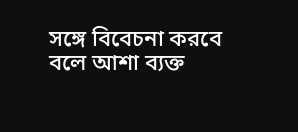সঙ্গে বিবেচনা করবে বলে আশা ব্যক্ত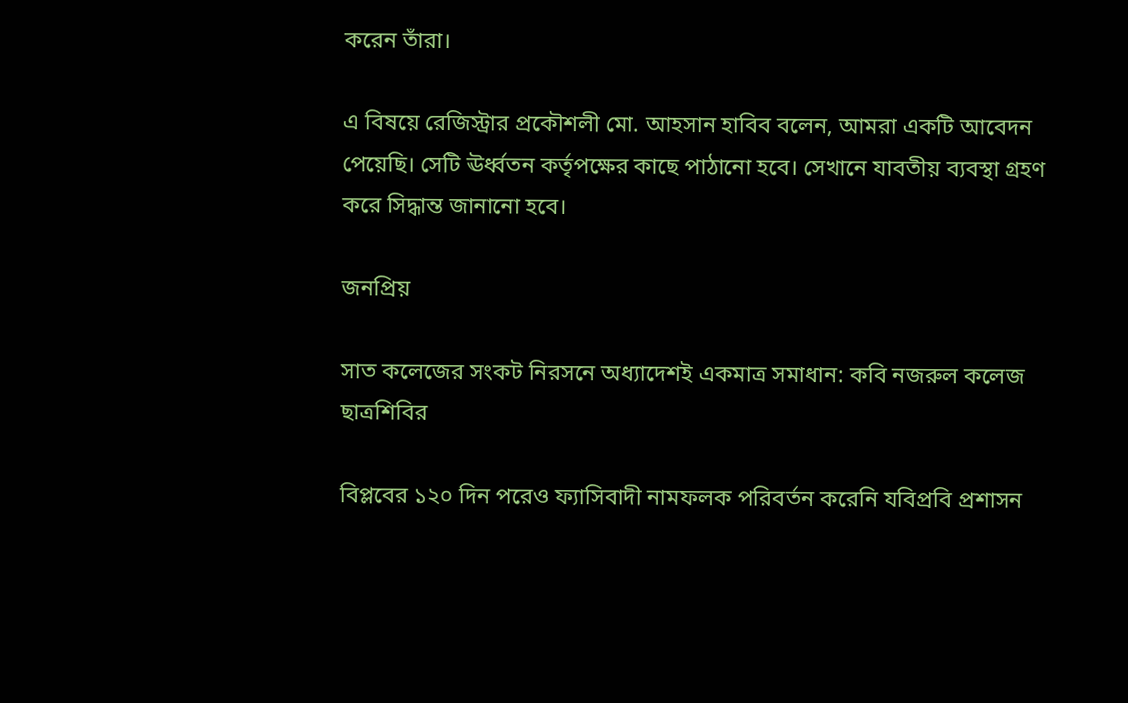করেন তাঁরা।

এ বিষয়ে রেজিস্ট্রার প্রকৌশলী মো. আহসান হাবিব বলেন, আমরা একটি আবেদন পেয়েছি। সেটি ঊর্ধ্বতন কর্তৃপক্ষের কাছে পাঠানো হবে। সেখানে যাবতীয় ব্যবস্থা গ্রহণ করে সিদ্ধান্ত জানানো হবে।

জনপ্রিয়

সাত কলেজের সংকট নিরসনে অধ্যাদেশই একমাত্র সমাধান: কবি নজরুল কলেজ ছাত্রশিবির

বিপ্লবের ১২০ দিন পরেও ফ্যাসিবাদী নামফলক পরিবর্তন করেনি যবিপ্রবি প্রশাসন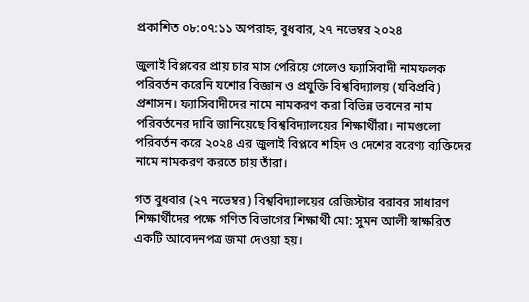প্রকাশিত ০৮:০৭:১১ অপরাহ্ন, বুধবার, ২৭ নভেম্বর ২০২৪

জুলাই বিপ্লবের প্রায় চার মাস পেরিয়ে গেলেও ফ্যাসিবাদী নামফলক পরিবর্তন করেনি যশোর বিজ্ঞান ও প্রযুক্তি বিশ্ববিদ্যালয় (যবিপ্রবি) প্রশাসন। ফ্যাসিবাদীদের নামে নামকরণ করা বিভিন্ন ভবনের নাম পরিবর্তনের দাবি জানিয়েছে বিশ্ববিদ্যালয়ের শিক্ষার্থীরা। নামগুলো পরিবর্তন করে ২০২৪ এর জুলাই বিপ্লবে শহিদ ও দেশের বরেণ্য ব্যক্তিদের নামে নামকরণ করতে চায় তাঁরা।

গত বুধবার (২৭ নভেম্বর) বিশ্ববিদ্যালয়ের রেজিস্টার বরাবর সাধারণ শিক্ষার্থীদের পক্ষে গণিত বিভাগের শিক্ষার্থী মো: সুমন আলী স্বাক্ষরিত একটি আবেদনপত্র জমা দেওয়া হয়।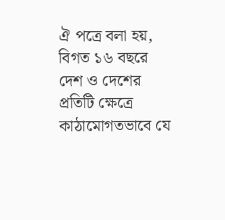ঐ পত্রে বলা হয়, বিগত ১৬ বছরে দেশ ও দেশের প্রতিটি ক্ষেত্রে কাঠামোগতভাবে যে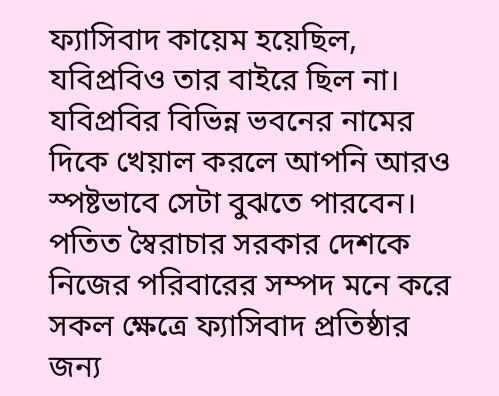ফ্যাসিবাদ কায়েম হয়েছিল, যবিপ্রবিও তার বাইরে ছিল না। যবিপ্রবির বিভিন্ন ভবনের নামের দিকে খেয়াল করলে আপনি আরও স্পষ্টভাবে সেটা বুঝতে পারবেন। পতিত স্বৈরাচার সরকার দেশকে নিজের পরিবারের সম্পদ মনে করে সকল ক্ষেত্রে ফ্যাসিবাদ প্রতিষ্ঠার জন্য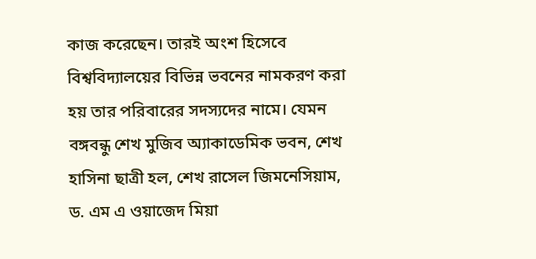কাজ করেছেন। তারই অংশ হিসেবে বিশ্ববিদ্যালয়ের বিভিন্ন ভবনের নামকরণ করা হয় তার পরিবারের সদস্যদের নামে। যেমন বঙ্গবন্ধু শেখ মুজিব অ্যাকাডেমিক ভবন, শেখ হাসিনা ছাত্রী হল, শেখ রাসেল জিমনেসিয়াম, ড. এম এ ওয়াজেদ মিয়া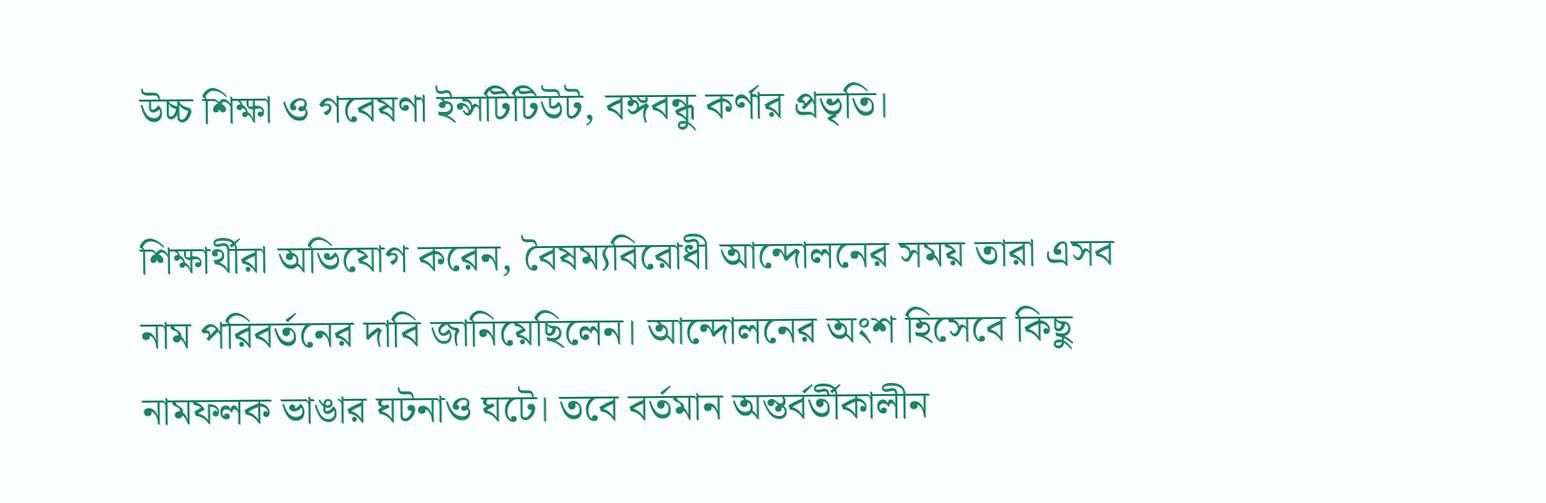উচ্চ শিক্ষা ও গবেষণা ইন্সটিটিউট, বঙ্গবন্ধু কর্ণার প্রভৃতি।

শিক্ষার্থীরা অভিযোগ করেন, বৈষম্যবিরোধী আন্দোলনের সময় তারা এসব নাম পরিবর্তনের দাবি জানিয়েছিলেন। আন্দোলনের অংশ হিসেবে কিছু নামফলক ভাঙার ঘটনাও ঘটে। তবে বর্তমান অন্তর্বর্তীকালীন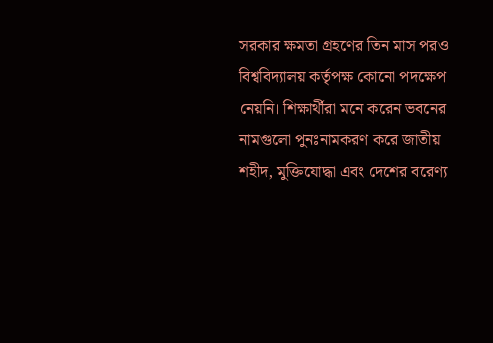সরকার ক্ষমতা গ্রহণের তিন মাস পরও বিশ্ববিদ্যালয় কর্তৃপক্ষ কোনো পদক্ষেপ নেয়নি। শিক্ষার্থীরা মনে করেন ভবনের নামগুলো পুনঃনামকরণ করে জাতীয় শহীদ, মুক্তিযোদ্ধা এবং দেশের বরেণ্য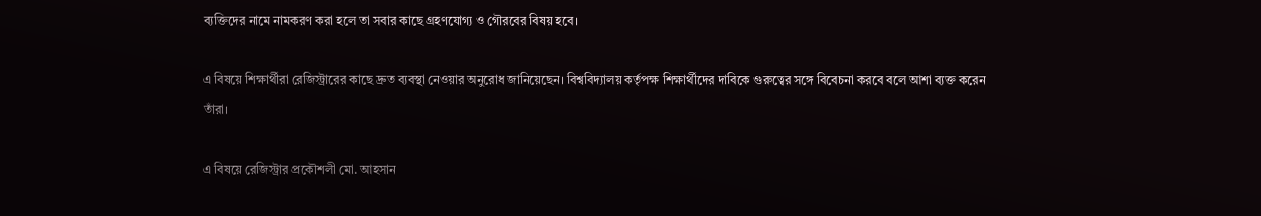ব্যক্তিদের নামে নামকরণ করা হলে তা সবার কাছে গ্রহণযোগ্য ও গৌরবের বিষয় হবে।

এ বিষয়ে শিক্ষার্থীরা রেজিস্ট্রারের কাছে দ্রুত ব্যবস্থা নেওয়ার অনুরোধ জানিয়েছেন। বিশ্ববিদ্যালয় কর্তৃপক্ষ শিক্ষার্থীদের দাবিকে গুরুত্বের সঙ্গে বিবেচনা করবে বলে আশা ব্যক্ত করেন তাঁরা।

এ বিষয়ে রেজিস্ট্রার প্রকৌশলী মো. আহসান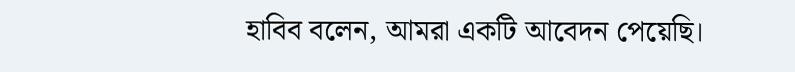হাবিব বলেন, আমরা একটি আবেদন পেয়েছি।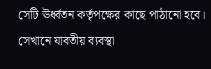সেটি ঊর্ধ্বতন কর্তৃপক্ষের কাছে পাঠানো হবে। সেখানে যাবতীয় ব্যবস্থা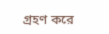গ্রহণ করে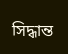সিদ্ধান্ত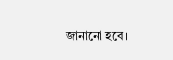জানানো হবে।